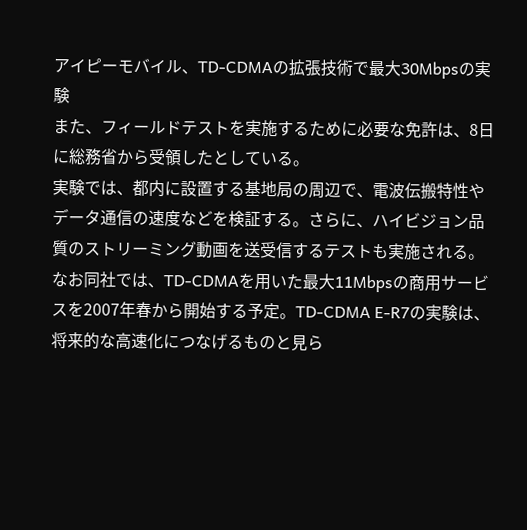アイピーモバイル、TD-CDMAの拡張技術で最大30Mbpsの実験
また、フィールドテストを実施するために必要な免許は、8日に総務省から受領したとしている。
実験では、都内に設置する基地局の周辺で、電波伝搬特性やデータ通信の速度などを検証する。さらに、ハイビジョン品質のストリーミング動画を送受信するテストも実施される。
なお同社では、TD-CDMAを用いた最大11Mbpsの商用サービスを2007年春から開始する予定。TD-CDMA E-R7の実験は、将来的な高速化につなげるものと見ら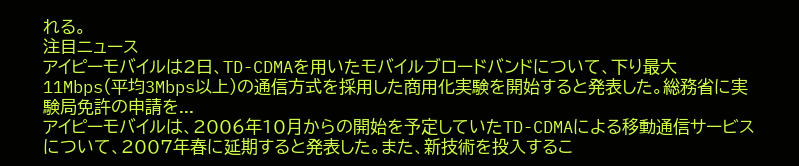れる。
注目ニュース
アイピーモバイルは2日、TD-CDMAを用いたモバイルブロードバンドについて、下り最大11Mbps(平均3Mbps以上)の通信方式を採用した商用化実験を開始すると発表した。総務省に実験局免許の申請を...
アイピーモバイルは、2006年10月からの開始を予定していたTD-CDMAによる移動通信サービスについて、2007年春に延期すると発表した。また、新技術を投入するこ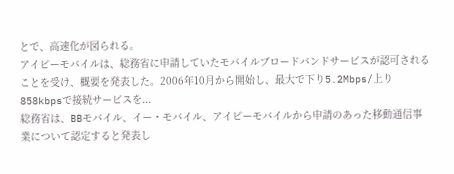とで、高速化が図られる。
アイピーモバイルは、総務省に申請していたモバイルブロードバンドサービスが認可されることを受け、概要を発表した。2006年10月から開始し、最大で下り5.2Mbps/上り858kbpsで接続サービスを...
総務省は、BBモバイル、イー・モバイル、アイピーモバイルから申請のあった移動通信事業について認定すると発表し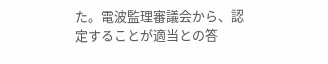た。電波監理審議会から、認定することが適当との答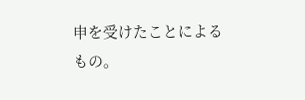申を受けたことによるもの。